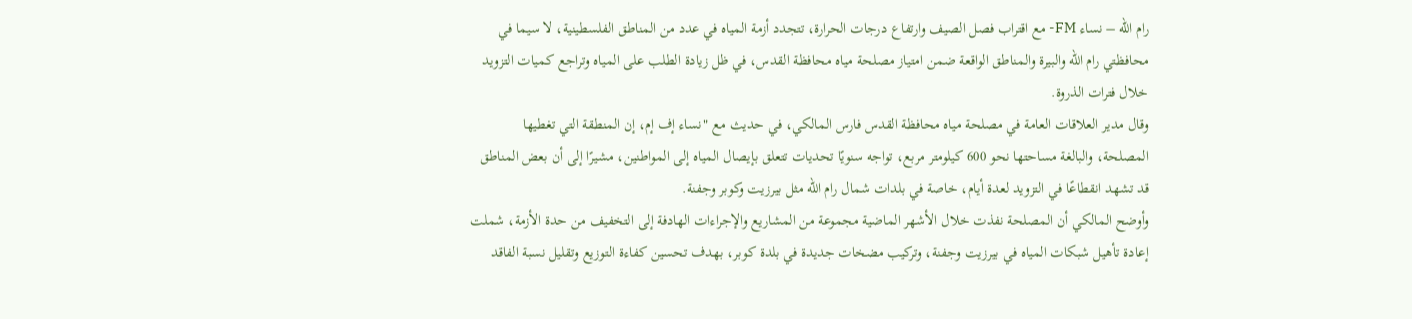رام الله – نساء FM- مع اقتراب فصل الصيف وارتفاع درجات الحرارة، تتجدد أزمة المياه في عدد من المناطق الفلسطينية، لا سيما في محافظتي رام الله والبيرة والمناطق الواقعة ضمن امتياز مصلحة مياه محافظة القدس، في ظل زيادة الطلب على المياه وتراجع كميات التزويد خلال فترات الذروة.
وقال مدير العلاقات العامة في مصلحة مياه محافظة القدس فارس المالكي، في حديث مع "نساء إف إم، إن المنطقة التي تغطيها المصلحة، والبالغة مساحتها نحو 600 كيلومتر مربع، تواجه سنويًا تحديات تتعلق بإيصال المياه إلى المواطنين، مشيرًا إلى أن بعض المناطق قد تشهد انقطاعًا في التزويد لعدة أيام، خاصة في بلدات شمال رام الله مثل بيرزيت وكوبر وجفنة.
وأوضح المالكي أن المصلحة نفذت خلال الأشهر الماضية مجموعة من المشاريع والإجراءات الهادفة إلى التخفيف من حدة الأزمة، شملت إعادة تأهيل شبكات المياه في بيرزيت وجفنة، وتركيب مضخات جديدة في بلدة كوبر، بهدف تحسين كفاءة التوزيع وتقليل نسبة الفاقد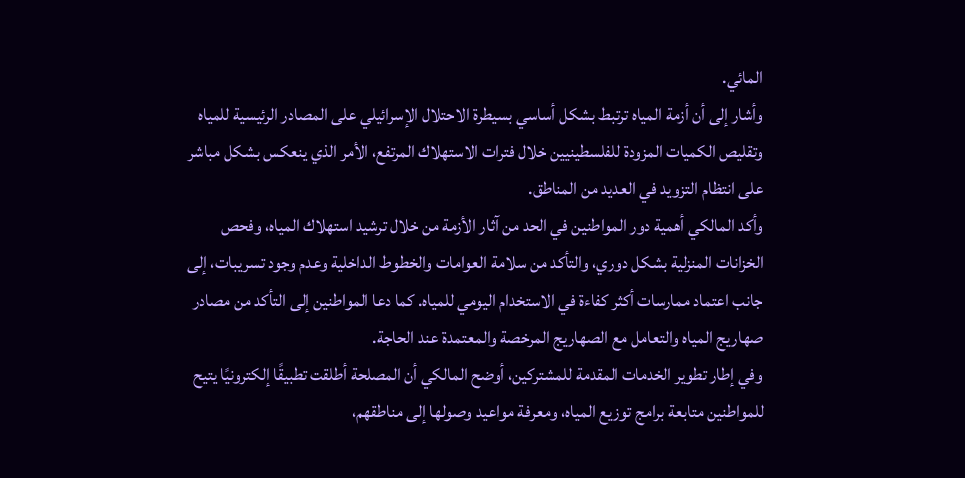المائي.
وأشار إلى أن أزمة المياه ترتبط بشكل أساسي بسيطرة الاحتلال الإسرائيلي على المصادر الرئيسية للمياه وتقليص الكميات المزودة للفلسطينيين خلال فترات الاستهلاك المرتفع، الأمر الذي ينعكس بشكل مباشر على انتظام التزويد في العديد من المناطق.
وأكد المالكي أهمية دور المواطنين في الحد من آثار الأزمة من خلال ترشيد استهلاك المياه، وفحص الخزانات المنزلية بشكل دوري، والتأكد من سلامة العوامات والخطوط الداخلية وعدم وجود تسريبات، إلى جانب اعتماد ممارسات أكثر كفاءة في الاستخدام اليومي للمياه. كما دعا المواطنين إلى التأكد من مصادر صهاريج المياه والتعامل مع الصهاريج المرخصة والمعتمدة عند الحاجة.
وفي إطار تطوير الخدمات المقدمة للمشتركين، أوضح المالكي أن المصلحة أطلقت تطبيقًا إلكترونيًا يتيح للمواطنين متابعة برامج توزيع المياه، ومعرفة مواعيد وصولها إلى مناطقهم،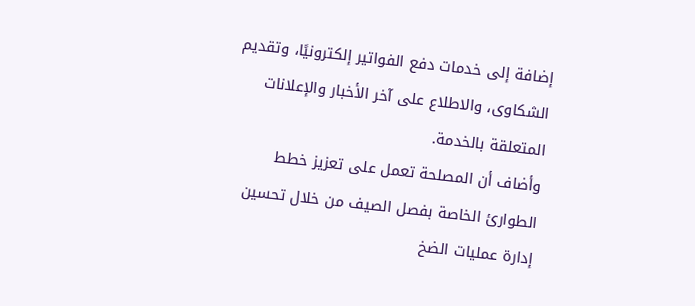إضافة إلى خدمات دفع الفواتير إلكترونيًا، وتقديم الشكاوى، والاطلاع على آخر الأخبار والإعلانات المتعلقة بالخدمة.
وأضاف أن المصلحة تعمل على تعزيز خطط الطوارئ الخاصة بفصل الصيف من خلال تحسين إدارة عمليات الضخ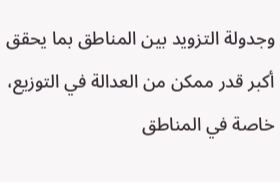وجدولة التزويد بين المناطق بما يحقق أكبر قدر ممكن من العدالة في التوزيع، خاصة في المناطق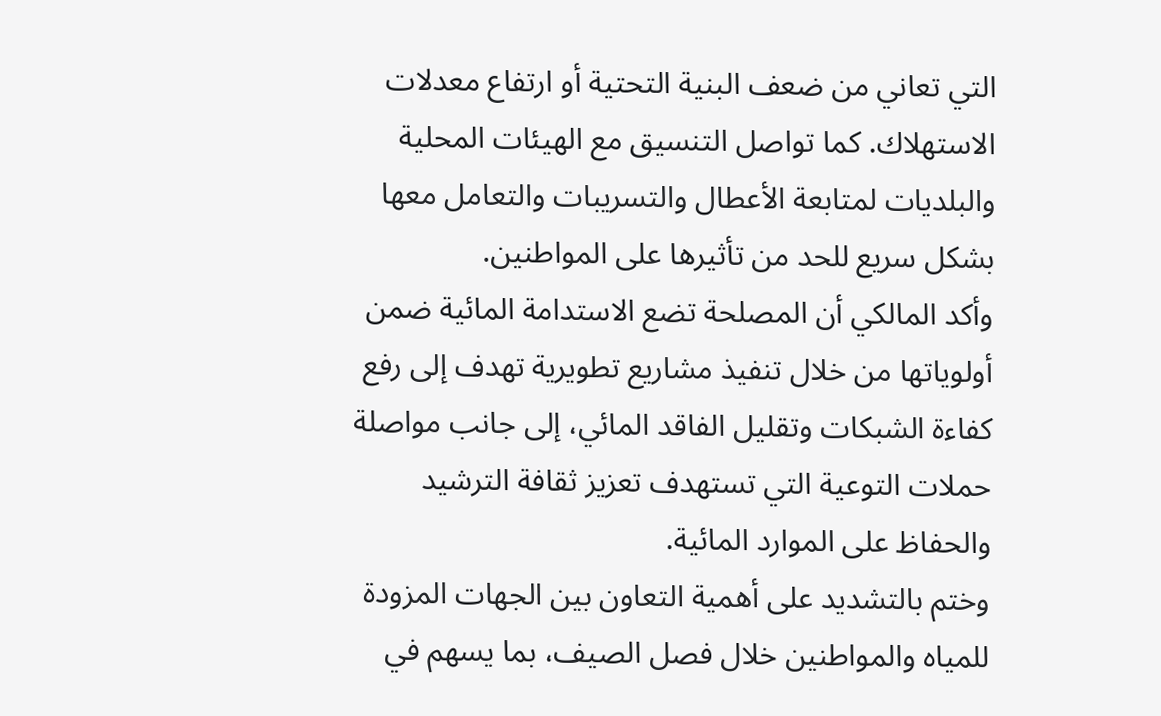التي تعاني من ضعف البنية التحتية أو ارتفاع معدلات الاستهلاك. كما تواصل التنسيق مع الهيئات المحلية والبلديات لمتابعة الأعطال والتسريبات والتعامل معها بشكل سريع للحد من تأثيرها على المواطنين.
وأكد المالكي أن المصلحة تضع الاستدامة المائية ضمن أولوياتها من خلال تنفيذ مشاريع تطويرية تهدف إلى رفع كفاءة الشبكات وتقليل الفاقد المائي، إلى جانب مواصلة حملات التوعية التي تستهدف تعزيز ثقافة الترشيد والحفاظ على الموارد المائية.
وختم بالتشديد على أهمية التعاون بين الجهات المزودة للمياه والمواطنين خلال فصل الصيف، بما يسهم في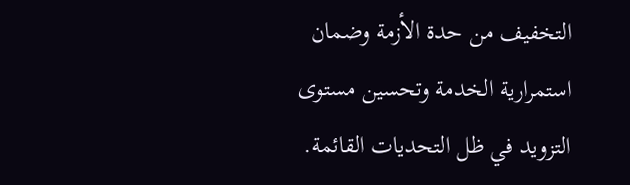التخفيف من حدة الأزمة وضمان استمرارية الخدمة وتحسين مستوى التزويد في ظل التحديات القائمة.